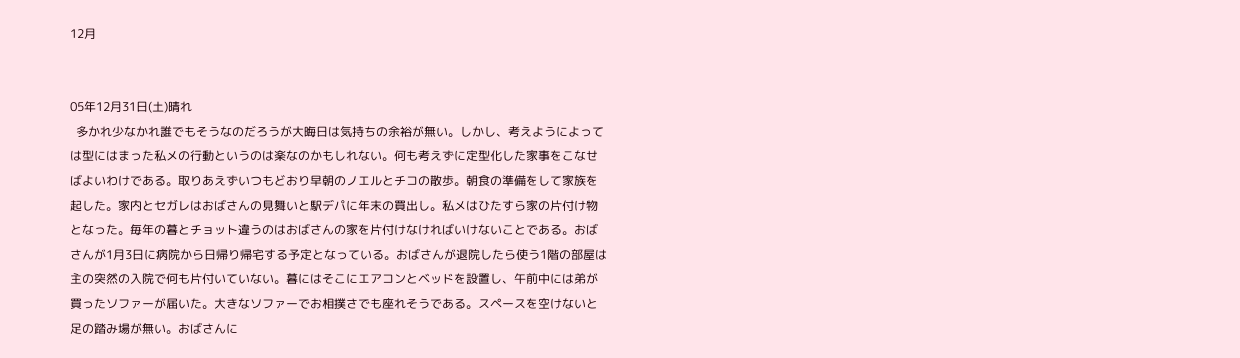12月


05年12月31日(土)晴れ
  多かれ少なかれ誰でもそうなのだろうが大晦日は気持ちの余裕が無い。しかし、考えようによっては型にはまった私メの行動というのは楽なのかもしれない。何も考えずに定型化した家事をこなせばよいわけである。取りあえずいつもどおり早朝のノエルとチコの散歩。朝食の準備をして家族を起した。家内とセガレはおばさんの見舞いと駅デパに年末の買出し。私メはひたすら家の片付け物となった。毎年の暮とチョット違うのはおばさんの家を片付けなければいけないことである。おばさんが1月3日に病院から日帰り帰宅する予定となっている。おばさんが退院したら使う1階の部屋は主の突然の入院で何も片付いていない。暮にはそこにエアコンとベッドを設置し、午前中には弟が買ったソファーが届いた。大きなソファーでお相撲さでも座れそうである。スペースを空けないと足の踏み場が無い。おばさんに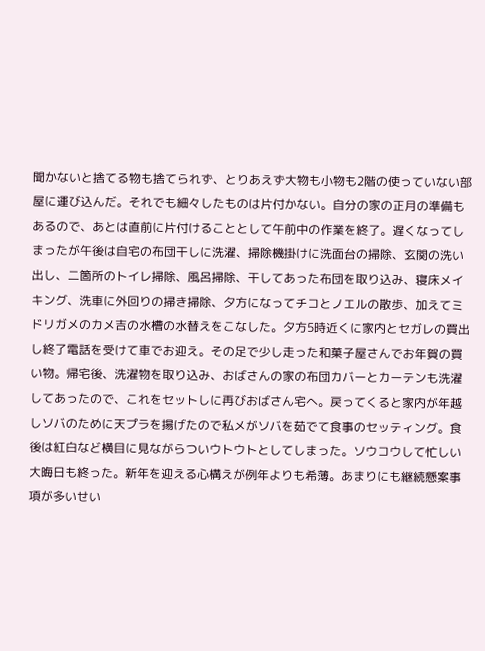聞かないと捨てる物も捨てられず、とりあえず大物も小物も2階の使っていない部屋に運び込んだ。それでも細々したものは片付かない。自分の家の正月の準備もあるので、あとは直前に片付けることとして午前中の作業を終了。遅くなってしまったが午後は自宅の布団干しに洗濯、掃除機掛けに洗面台の掃除、玄関の洗い出し、二箇所のトイレ掃除、風呂掃除、干してあった布団を取り込み、寝床メイキング、洗車に外回りの掃き掃除、夕方になってチコとノエルの散歩、加えてミドリガメのカメ吉の水槽の水替えをこなした。夕方5時近くに家内とセガレの買出し終了電話を受けて車でお迎え。その足で少し走った和菓子屋さんでお年賀の買い物。帰宅後、洗濯物を取り込み、おばさんの家の布団カバーとカーテンも洗濯してあったので、これをセットしに再びおばさん宅へ。戻ってくると家内が年越しソバのために天プラを揚げたので私メがソバを茹でて食事のセッティング。食後は紅白など横目に見ながらついウトウトとしてしまった。ソウコウして忙しい大晦日も終った。新年を迎える心構えが例年よりも希薄。あまりにも継続懸案事項が多いせい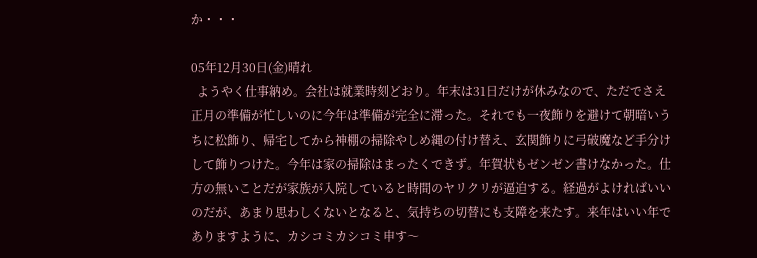か・・・

05年12月30日(金)晴れ
  ようやく仕事納め。会社は就業時刻どおり。年末は31日だけが休みなので、ただでさえ正月の準備が忙しいのに今年は準備が完全に滞った。それでも一夜飾りを避けて朝暗いうちに松飾り、帰宅してから神棚の掃除やしめ縄の付け替え、玄関飾りに弓破魔など手分けして飾りつけた。今年は家の掃除はまったくできず。年賀状もゼンゼン書けなかった。仕方の無いことだが家族が入院していると時間のヤリクリが逼迫する。経過がよければいいのだが、あまり思わしくないとなると、気持ちの切替にも支障を来たす。来年はいい年でありますように、カシコミカシコミ申す〜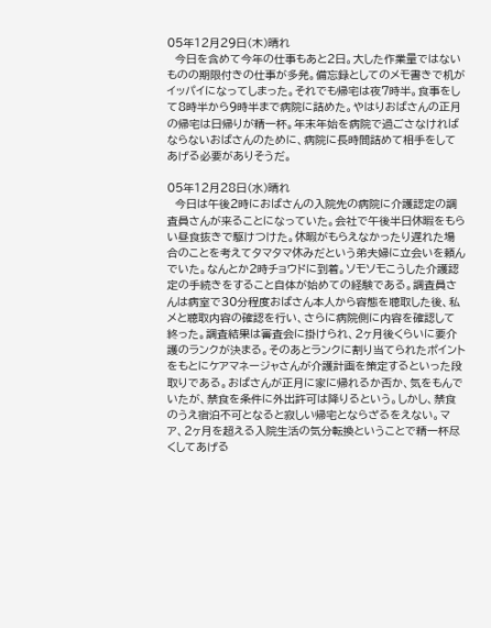05年12月29日(木)晴れ
  今日を含めて今年の仕事もあと2日。大した作業量ではないものの期限付きの仕事が多発。備忘録としてのメモ書きで机がイッパイになってしまった。それでも帰宅は夜7時半。食事をして8時半から9時半まで病院に詰めた。やはりおばさんの正月の帰宅は日帰りが精一杯。年末年始を病院で過ごさなければならないおばさんのために、病院に長時間詰めて相手をしてあげる必要がありそうだ。

05年12月28日(水)晴れ
  今日は午後2時におばさんの入院先の病院に介護認定の調査員さんが来ることになっていた。会社で午後半日休暇をもらい昼食抜きで駆けつけた。休暇がもらえなかったり遅れた場合のことを考えてタマタマ休みだという弟夫婦に立会いを頼んでいた。なんとか2時チョウドに到着。ソモソモこうした介護認定の手続きをすること自体が始めての経験である。調査員さんは病室で30分程度おばさん本人から容態を聴取した後、私メと聴取内容の確認を行い、さらに病院側に内容を確認して終った。調査結果は審査会に掛けられ、2ヶ月後くらいに要介護のランクが決まる。そのあとランクに割り当てられたポイントをもとにケアマネージャさんが介護計画を策定するといった段取りである。おばさんが正月に家に帰れるか否か、気をもんでいたが、禁食を条件に外出許可は降りるという。しかし、禁食のうえ宿泊不可となると寂しい帰宅とならざるをえない。マア、2ヶ月を超える入院生活の気分転換ということで精一杯尽くしてあげる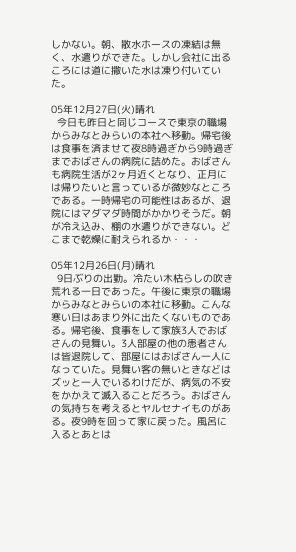しかない。朝、散水ホースの凍結は無く、水遣りができた。しかし会社に出るころには道に撒いた水は凍り付いていた。

05年12月27日(火)晴れ
  今日も昨日と同じコースで東京の職場からみなとみらいの本社へ移動。帰宅後は食事を済ませて夜8時過ぎから9時過ぎまでおばさんの病院に詰めた。おばさんも病院生活が2ヶ月近くとなり、正月には帰りたいと言っているが微妙なところである。一時帰宅の可能性はあるが、退院にはマダマダ時間がかかりそうだ。朝が冷え込み、棚の水遣りができない。どこまで乾燥に耐えられるか・・・

05年12月26日(月)晴れ
  9日ぶりの出勤。冷たい木枯らしの吹き荒れる一日であった。午後に東京の職場からみなとみらいの本社に移動。こんな寒い日はあまり外に出たくないものである。帰宅後、食事をして家族3人でおばさんの見舞い。3人部屋の他の患者さんは皆退院して、部屋にはおばさん一人になっていた。見舞い客の無いときなどはズッと一人でいるわけだが、病気の不安をかかえて滅入ることだろう。おばさんの気持ちを考えるとヤルセナイものがある。夜9時を回って家に戻った。風呂に入るとあとは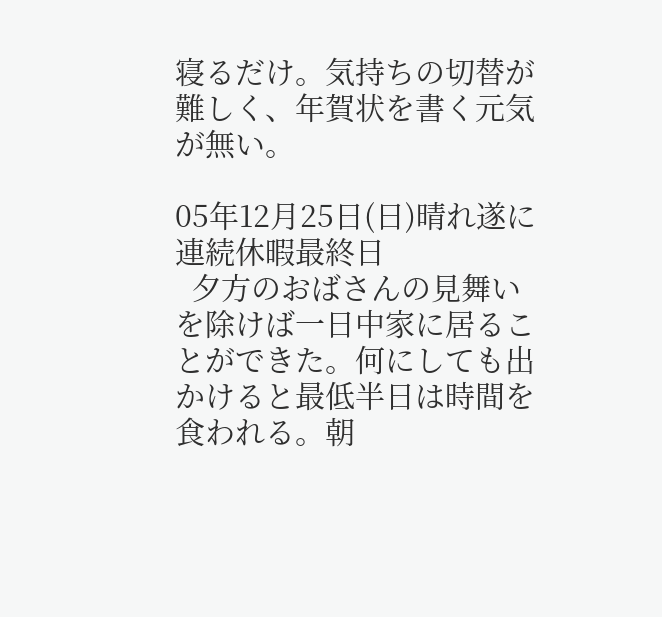寝るだけ。気持ちの切替が難しく、年賀状を書く元気が無い。

05年12月25日(日)晴れ遂に連続休暇最終日
  夕方のおばさんの見舞いを除けば一日中家に居ることができた。何にしても出かけると最低半日は時間を食われる。朝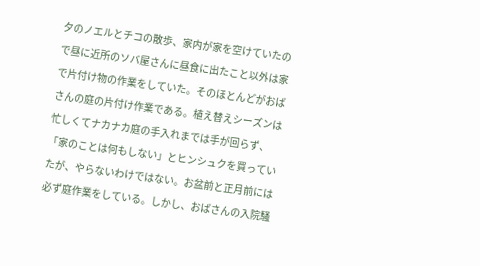夕のノエルとチコの散歩、家内が家を空けていたので昼に近所のソバ屋さんに昼食に出たこと以外は家で片付け物の作業をしていた。そのほとんどがおばさんの庭の片付け作業である。植え替えシーズンは忙しくてナカナカ庭の手入れまでは手が回らず、「家のことは何もしない」とヒンシュクを買っていたが、やらないわけではない。お盆前と正月前には必ず庭作業をしている。しかし、おばさんの入院騒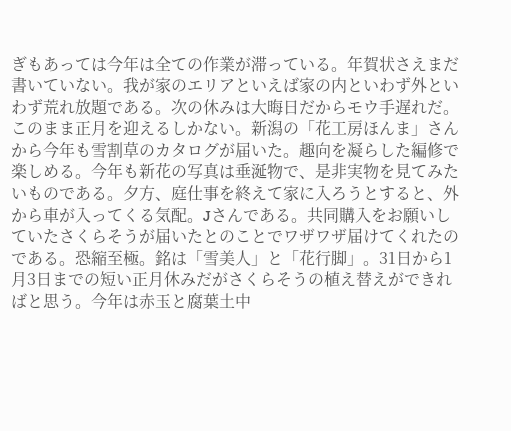ぎもあっては今年は全ての作業が滞っている。年賀状さえまだ書いていない。我が家のエリアといえば家の内といわず外といわず荒れ放題である。次の休みは大晦日だからモウ手遅れだ。このまま正月を迎えるしかない。新潟の「花工房ほんま」さんから今年も雪割草のカタログが届いた。趣向を凝らした編修で楽しめる。今年も新花の写真は垂涎物で、是非実物を見てみたいものである。夕方、庭仕事を終えて家に入ろうとすると、外から車が入ってくる気配。Jさんである。共同購入をお願いしていたさくらそうが届いたとのことでワザワザ届けてくれたのである。恐縮至極。銘は「雪美人」と「花行脚」。31日から1月3日までの短い正月休みだがさくらそうの植え替えができればと思う。今年は赤玉と腐葉土中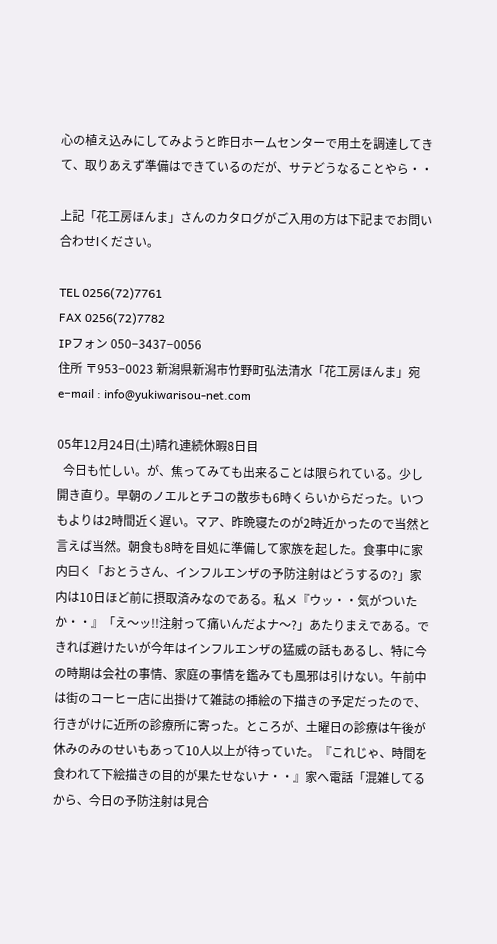心の植え込みにしてみようと昨日ホームセンターで用土を調達してきて、取りあえず準備はできているのだが、サテどうなることやら・・

上記「花工房ほんま」さんのカタログがご入用の方は下記までお問い合わせlください。

TEL 0256(72)7761
FAX 0256(72)7782
IPフォン 050−3437−0056
住所 〒953−0023 新潟県新潟市竹野町弘法清水「花工房ほんま」宛
e−mail : info@yukiwarisou-net.com

05年12月24日(土)晴れ連続休暇8日目
  今日も忙しい。が、焦ってみても出来ることは限られている。少し開き直り。早朝のノエルとチコの散歩も6時くらいからだった。いつもよりは2時間近く遅い。マア、昨晩寝たのが2時近かったので当然と言えば当然。朝食も8時を目処に準備して家族を起した。食事中に家内曰く「おとうさん、インフルエンザの予防注射はどうするの?」家内は10日ほど前に摂取済みなのである。私メ『ウッ・・気がついたか・・』「え〜ッ!!注射って痛いんだよナ〜?」あたりまえである。できれば避けたいが今年はインフルエンザの猛威の話もあるし、特に今の時期は会社の事情、家庭の事情を鑑みても風邪は引けない。午前中は街のコーヒー店に出掛けて雑誌の挿絵の下描きの予定だったので、行きがけに近所の診療所に寄った。ところが、土曜日の診療は午後が休みのみのせいもあって10人以上が待っていた。『これじゃ、時間を食われて下絵描きの目的が果たせないナ・・』家へ電話「混雑してるから、今日の予防注射は見合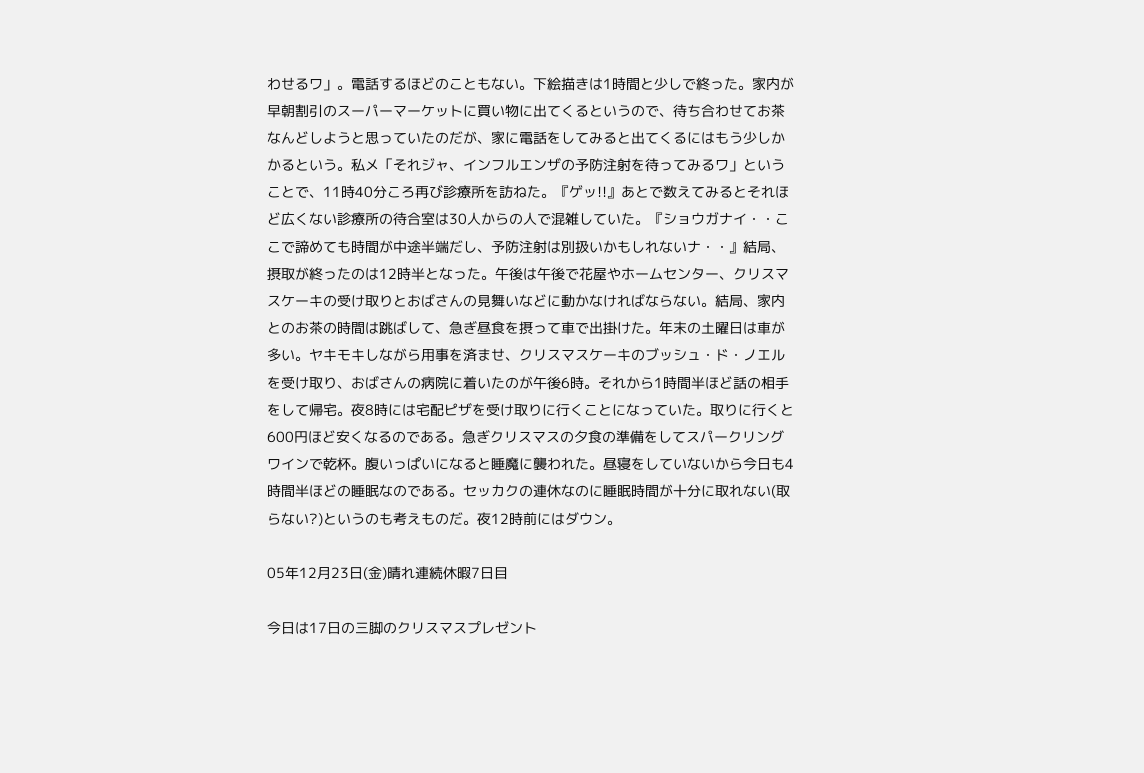わせるワ」。電話するほどのこともない。下絵描きは1時間と少しで終った。家内が早朝割引のスーパーマーケットに買い物に出てくるというので、待ち合わせてお茶なんどしようと思っていたのだが、家に電話をしてみると出てくるにはもう少しかかるという。私メ「それジャ、インフルエンザの予防注射を待ってみるワ」ということで、11時40分ころ再び診療所を訪ねた。『ゲッ!!』あとで数えてみるとそれほど広くない診療所の待合室は30人からの人で混雑していた。『ショウガナイ・・ここで諦めても時間が中途半端だし、予防注射は別扱いかもしれないナ・・』結局、摂取が終ったのは12時半となった。午後は午後で花屋やホームセンター、クリスマスケーキの受け取りとおばさんの見舞いなどに動かなければならない。結局、家内とのお茶の時間は跳ばして、急ぎ昼食を摂って車で出掛けた。年末の土曜日は車が多い。ヤキモキしながら用事を済ませ、クリスマスケーキのブッシュ・ド・ノエルを受け取り、おばさんの病院に着いたのが午後6時。それから1時間半ほど話の相手をして帰宅。夜8時には宅配ピザを受け取りに行くことになっていた。取りに行くと600円ほど安くなるのである。急ぎクリスマスの夕食の準備をしてスパークリングワインで乾杯。腹いっぱいになると睡魔に襲われた。昼寝をしていないから今日も4時間半ほどの睡眠なのである。セッカクの連休なのに睡眠時間が十分に取れない(取らない?)というのも考えものだ。夜12時前にはダウン。

05年12月23日(金)晴れ連続休暇7日目

今日は17日の三脚のクリスマスプレゼント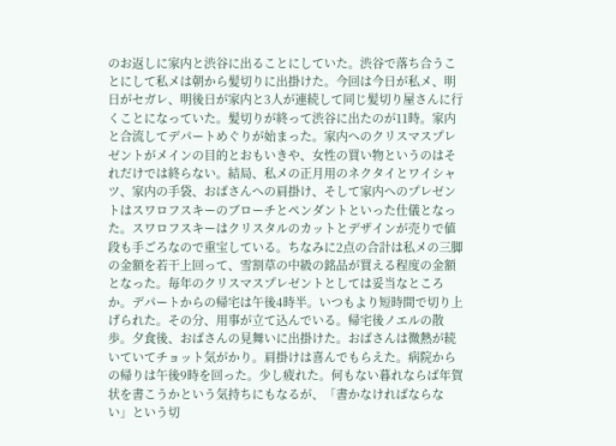のお返しに家内と渋谷に出ることにしていた。渋谷で落ち合うことにして私メは朝から髪切りに出掛けた。今回は今日が私メ、明日がセガレ、明後日が家内と3人が連続して同じ髪切り屋さんに行くことになっていた。髪切りが終って渋谷に出たのが11時。家内と合流してデパートめぐりが始まった。家内へのクリスマスプレゼントがメインの目的とおもいきや、女性の買い物というのはそれだけでは終らない。結局、私メの正月用のネクタイとワイシャツ、家内の手袋、おばさんへの肩掛け、そして家内へのプレゼントはスワロフスキーのブローチとペンダントといった仕儀となった。スワロフスキーはクリスタルのカットとデザインが売りで値段も手ごろなので重宝している。ちなみに2点の合計は私メの三脚の金額を若干上回って、雪割草の中級の銘品が買える程度の金額となった。毎年のクリスマスプレゼントとしては妥当なところか。デパートからの帰宅は午後4時半。いつもより短時間で切り上げられた。その分、用事が立て込んでいる。帰宅後ノエルの散歩。夕食後、おばさんの見舞いに出掛けた。おばさんは微熱が続いていてチョット気がかり。肩掛けは喜んでもらえた。病院からの帰りは午後9時を回った。少し疲れた。何もない暮れならば年賀状を書こうかという気持ちにもなるが、「書かなければならない」という切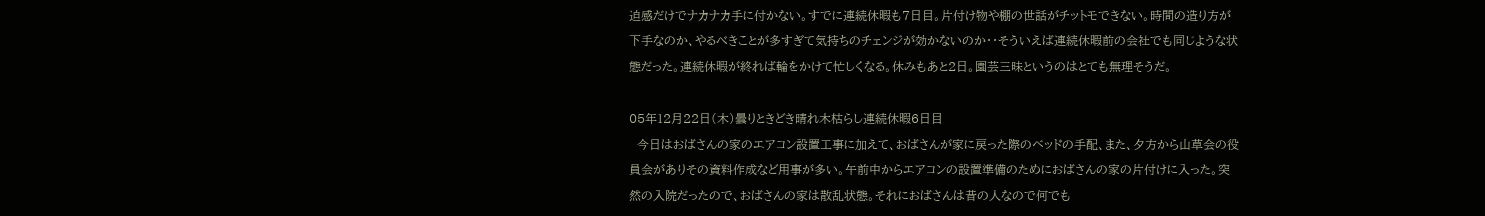迫感だけでナカナカ手に付かない。すでに連続休暇も7日目。片付け物や棚の世話がチットモできない。時間の造り方が下手なのか、やるべきことが多すぎて気持ちのチェンジが効かないのか・・そういえば連続休暇前の会社でも同じような状態だった。連続休暇が終れば輪をかけて忙しくなる。休みもあと2日。園芸三昧というのはとても無理そうだ。

05年12月22日(木)曇りときどき晴れ木枯らし連続休暇6日目
  今日はおばさんの家のエアコン設置工事に加えて、おばさんが家に戻った際のベッドの手配、また、夕方から山草会の役員会がありその資料作成など用事が多い。午前中からエアコンの設置準備のためにおばさんの家の片付けに入った。突然の入院だったので、おばさんの家は散乱状態。それにおばさんは昔の人なので何でも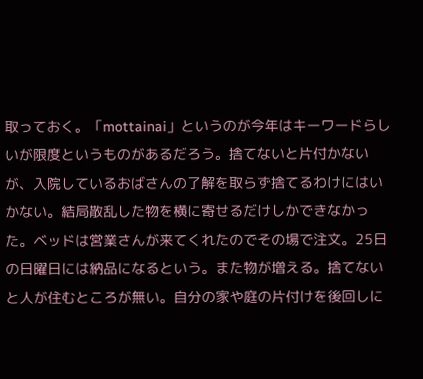取っておく。「mottainai」というのが今年はキーワードらしいが限度というものがあるだろう。捨てないと片付かないが、入院しているおばさんの了解を取らず捨てるわけにはいかない。結局散乱した物を横に寄せるだけしかできなかった。ベッドは営業さんが来てくれたのでその場で注文。25日の日曜日には納品になるという。また物が増える。捨てないと人が住むところが無い。自分の家や庭の片付けを後回しに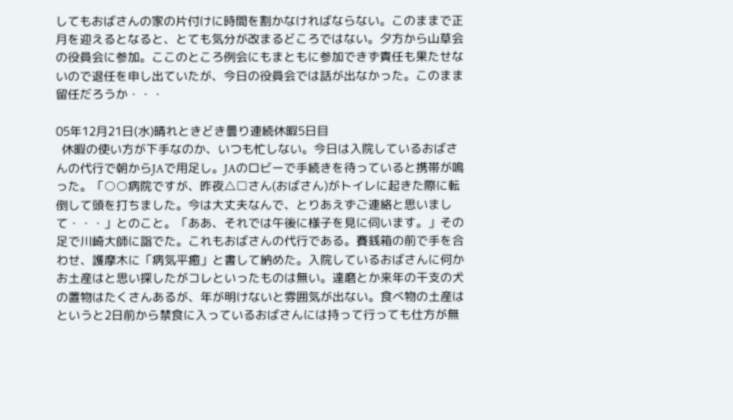してもおばさんの家の片付けに時間を割かなければならない。このままで正月を迎えるとなると、とても気分が改まるどころではない。夕方から山草会の役員会に参加。ここのところ例会にもまともに参加できず責任も果たせないので退任を申し出ていたが、今日の役員会では話が出なかった。このまま留任だろうか・・・

05年12月21日(水)晴れときどき曇り連続休暇5日目
  休暇の使い方が下手なのか、いつも忙しない。今日は入院しているおばさんの代行で朝からJAで用足し。JAのロビーで手続きを待っていると携帯が鳴った。「○○病院ですが、昨夜△□さん(おばさん)がトイレに起きた際に転倒して頭を打ちました。今は大丈夫なんで、とりあえずご連絡と思いまして・・・」とのこと。「ああ、それでは午後に様子を見に伺います。」その足で川崎大師に詣でた。これもおばさんの代行である。賽銭箱の前で手を合わせ、護摩木に「病気平癒」と書して納めた。入院しているおばさんに何かお土産はと思い探したがコレといったものは無い。達磨とか来年の干支の犬の置物はたくさんあるが、年が明けないと雰囲気が出ない。食べ物の土産はというと2日前から禁食に入っているおばさんには持って行っても仕方が無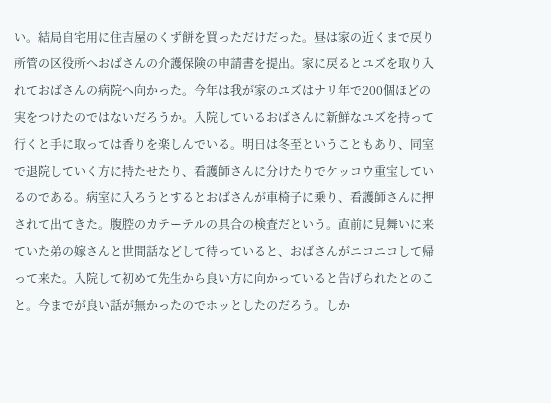い。結局自宅用に住吉屋のくず餅を買っただけだった。昼は家の近くまで戻り所管の区役所へおばさんの介護保険の申請書を提出。家に戻るとユズを取り入れておばさんの病院へ向かった。今年は我が家のユズはナリ年で200個ほどの実をつけたのではないだろうか。入院しているおばさんに新鮮なユズを持って行くと手に取っては香りを楽しんでいる。明日は冬至ということもあり、同室で退院していく方に持たせたり、看護師さんに分けたりでケッコウ重宝しているのである。病室に入ろうとするとおばさんが車椅子に乗り、看護師さんに押されて出てきた。腹腔のカテーテルの具合の検査だという。直前に見舞いに来ていた弟の嫁さんと世間話などして待っていると、おばさんがニコニコして帰って来た。入院して初めて先生から良い方に向かっていると告げられたとのこと。今までが良い話が無かったのでホッとしたのだろう。しか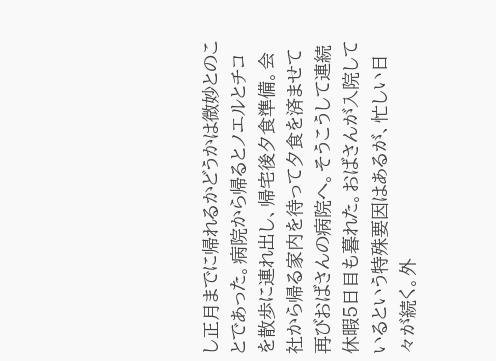し正月までに帰れるかどうかは微妙とのことであった。病院から帰るとノエルとチコを散歩に連れ出し、帰宅後夕食準備。会社から帰る家内を待って夕食を済ませて再びおばさんの病院へ。そうこうして連続休暇5日目も暮れた。おばさんが入院しているという特殊要因はあるが、忙しい日々が続く。外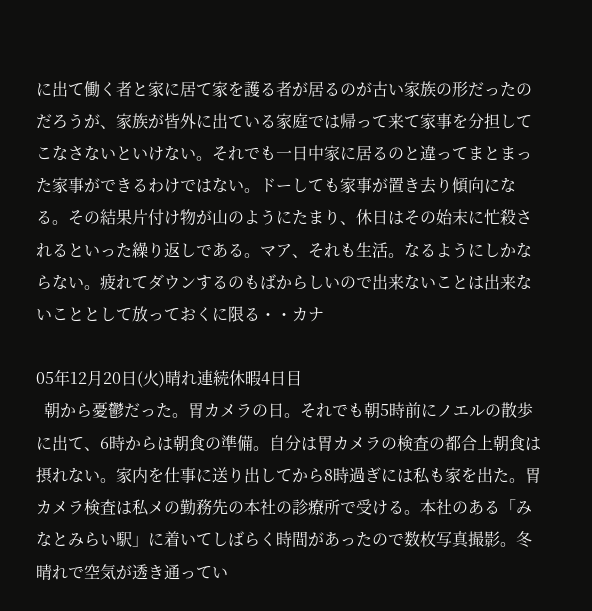に出て働く者と家に居て家を護る者が居るのが古い家族の形だったのだろうが、家族が皆外に出ている家庭では帰って来て家事を分担してこなさないといけない。それでも一日中家に居るのと違ってまとまった家事ができるわけではない。ドーしても家事が置き去り傾向になる。その結果片付け物が山のようにたまり、休日はその始末に忙殺されるといった繰り返しである。マア、それも生活。なるようにしかならない。疲れてダウンするのもばからしいので出来ないことは出来ないこととして放っておくに限る・・カナ

05年12月20日(火)晴れ連続休暇4日目
  朝から憂鬱だった。胃カメラの日。それでも朝5時前にノエルの散歩に出て、6時からは朝食の準備。自分は胃カメラの検査の都合上朝食は摂れない。家内を仕事に送り出してから8時過ぎには私も家を出た。胃カメラ検査は私メの勤務先の本社の診療所で受ける。本社のある「みなとみらい駅」に着いてしばらく時間があったので数枚写真撮影。冬晴れで空気が透き通ってい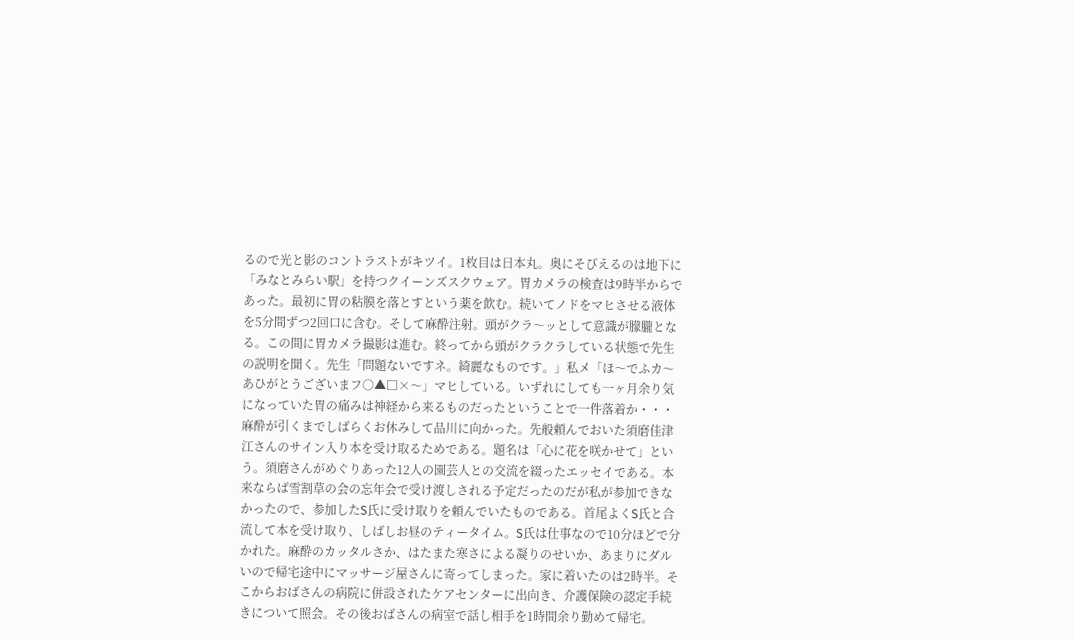るので光と影のコントラストがキツイ。1枚目は日本丸。奥にそびえるのは地下に「みなとみらい駅」を持つクイーンズスクウェア。胃カメラの検査は9時半からであった。最初に胃の粘膜を落とすという薬を飲む。続いてノドをマヒさせる液体を5分間ずつ2回口に含む。そして麻酔注射。頭がクラ〜ッとして意識が朦朧となる。この間に胃カメラ撮影は進む。終ってから頭がクラクラしている状態で先生の説明を聞く。先生「問題ないですネ。綺麗なものです。」私メ「ほ〜でふカ〜あひがとうございまフ○▲□×〜」マヒしている。いずれにしても一ヶ月余り気になっていた胃の痛みは神経から来るものだったということで一件落着か・・・麻酔が引くまでしばらくお休みして品川に向かった。先般頼んでおいた須磨佳津江さんのサイン入り本を受け取るためである。題名は「心に花を咲かせて」という。須磨さんがめぐりあった12人の園芸人との交流を綴ったエッセイである。本来ならば雪割草の会の忘年会で受け渡しされる予定だったのだが私が参加できなかったので、参加したS氏に受け取りを頼んでいたものである。首尾よくS氏と合流して本を受け取り、しばしお昼のティータイム。S氏は仕事なので10分ほどで分かれた。麻酔のカッタルさか、はたまた寒さによる凝りのせいか、あまりにダルいので帰宅途中にマッサージ屋さんに寄ってしまった。家に着いたのは2時半。そこからおばさんの病院に併設されたケアセンターに出向き、介護保険の認定手続きについて照会。その後おばさんの病室で話し相手を1時間余り勤めて帰宅。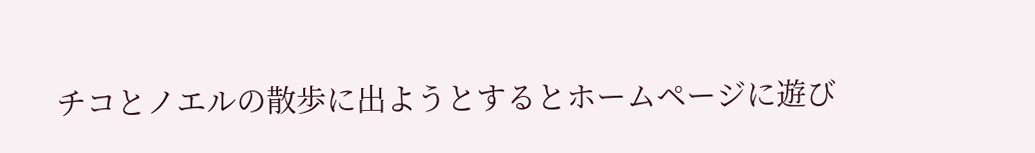チコとノエルの散歩に出ようとするとホームページに遊び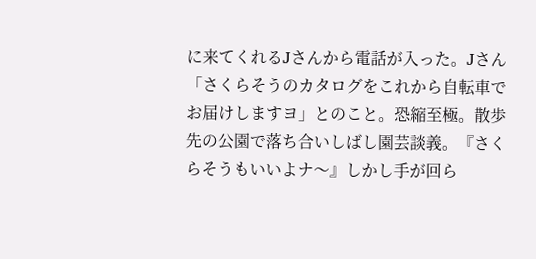に来てくれるJさんから電話が入った。Jさん「さくらそうのカタログをこれから自転車でお届けしますヨ」とのこと。恐縮至極。散歩先の公園で落ち合いしばし園芸談義。『さくらそうもいいよナ〜』しかし手が回ら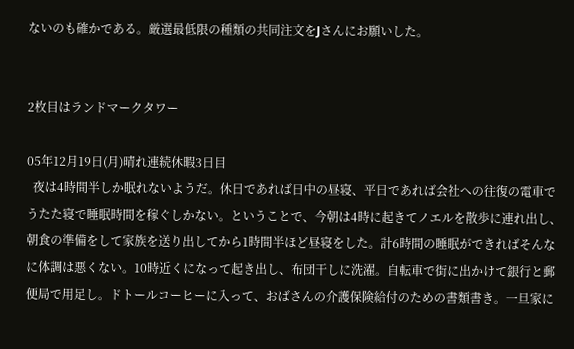ないのも確かである。厳選最低限の種類の共同注文をJさんにお願いした。


2枚目はランドマークタワー

05年12月19日(月)晴れ連続休暇3日目
  夜は4時間半しか眠れないようだ。休日であれば日中の昼寝、平日であれば会社への往復の電車でうたた寝で睡眠時間を稼ぐしかない。ということで、今朝は4時に起きてノエルを散歩に連れ出し、朝食の準備をして家族を送り出してから1時間半ほど昼寝をした。計6時間の睡眠ができればそんなに体調は悪くない。10時近くになって起き出し、布団干しに洗濯。自転車で街に出かけて銀行と郵便局で用足し。ドトールコーヒーに入って、おばさんの介護保険給付のための書類書き。一旦家に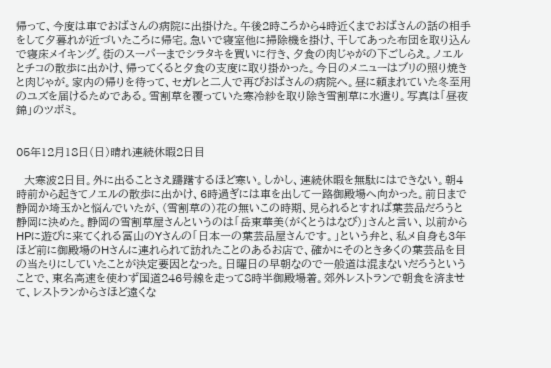帰って、今度は車でおばさんの病院に出掛けた。午後2時ころから4時近くまでおばさんの話の相手をして夕暮れが近づいたころに帰宅。急いで寝室他に掃除機を掛け、干してあった布団を取り込んで寝床メイキング。街のスーパーまでシラタキを買いに行き、夕食の肉じゃがの下ごしらえ。ノエルとチコの散歩に出かけ、帰ってくると夕食の支度に取り掛かった。今日のメニューはブリの照り焼きと肉じゃが。家内の帰りを待って、セガレと二人で再びおばさんの病院へ。昼に頼まれていた冬至用のユズを届けるためである。雪割草を覆っていた寒冷紗を取り除き雪割草に水遣り。写真は「昼夜錦」のツボミ。


05年12月18日(日)晴れ連続休暇2日目

  大寒波2日目。外に出ることさえ躊躇するほど寒い。しかし、連続休暇を無駄にはできない。朝4時前から起きてノエルの散歩に出かけ、6時過ぎには車を出して一路御殿場へ向かった。前日まで静岡か埼玉かと悩んでいたが、(雪割草の)花の無いこの時期、見られるとすれば葉芸品だろうと静岡に決めた。静岡の雪割草屋さんというのは「岳東華美(がくとうはなび)」さんと言い、以前からHPに遊びに来てくれる冨山のYさんの「日本一の葉芸品屋さんです。」という弁と、私メ自身も3年ほど前に御殿場のHさんに連れられて訪れたことのあるお店で、確かにそのとき多くの葉芸品を目の当たりにしていたことが決定要因となった。日曜日の早朝なので一般道は混まないだろうということで、東名高速を使わず国道246号線を走って8時半御殿場着。郊外レストランで朝食を済ませて、レストランからさほど遠くな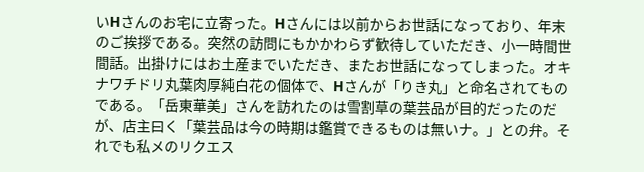いHさんのお宅に立寄った。Hさんには以前からお世話になっており、年末のご挨拶である。突然の訪問にもかかわらず歓待していただき、小一時間世間話。出掛けにはお土産までいただき、またお世話になってしまった。オキナワチドリ丸葉肉厚純白花の個体で、Hさんが「りき丸」と命名されてものである。「岳東華美」さんを訪れたのは雪割草の葉芸品が目的だったのだが、店主曰く「葉芸品は今の時期は鑑賞できるものは無いナ。」との弁。それでも私メのリクエス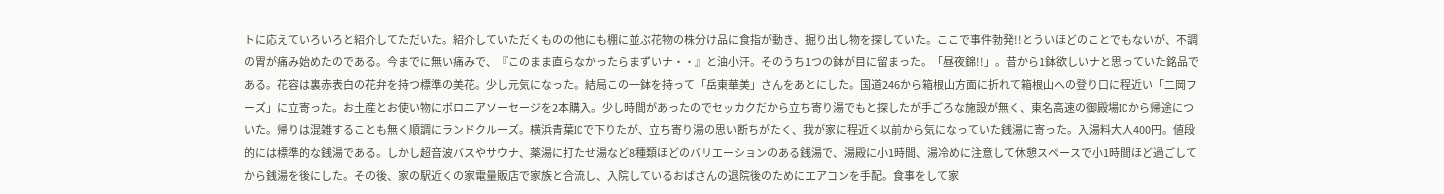トに応えていろいろと紹介してただいた。紹介していただくものの他にも棚に並ぶ花物の株分け品に食指が動き、掘り出し物を探していた。ここで事件勃発!!とういほどのことでもないが、不調の胃が痛み始めたのである。今までに無い痛みで、『このまま直らなかったらまずいナ・・』と油小汗。そのうち1つの鉢が目に留まった。「昼夜錦!!」。昔から1鉢欲しいナと思っていた銘品である。花容は裏赤表白の花弁を持つ標準の美花。少し元気になった。結局この一鉢を持って「岳東華美」さんをあとにした。国道246から箱根山方面に折れて箱根山への登り口に程近い「二岡フーズ」に立寄った。お土産とお使い物にボロニアソーセージを2本購入。少し時間があったのでセッカクだから立ち寄り湯でもと探したが手ごろな施設が無く、東名高速の御殿場ICから帰途についた。帰りは混雑することも無く順調にランドクルーズ。横浜青葉ICで下りたが、立ち寄り湯の思い断ちがたく、我が家に程近く以前から気になっていた銭湯に寄った。入湯料大人400円。値段的には標準的な銭湯である。しかし超音波バスやサウナ、薬湯に打たせ湯など8種類ほどのバリエーションのある銭湯で、湯殿に小1時間、湯冷めに注意して休憩スペースで小1時間ほど過ごしてから銭湯を後にした。その後、家の駅近くの家電量販店で家族と合流し、入院しているおばさんの退院後のためにエアコンを手配。食事をして家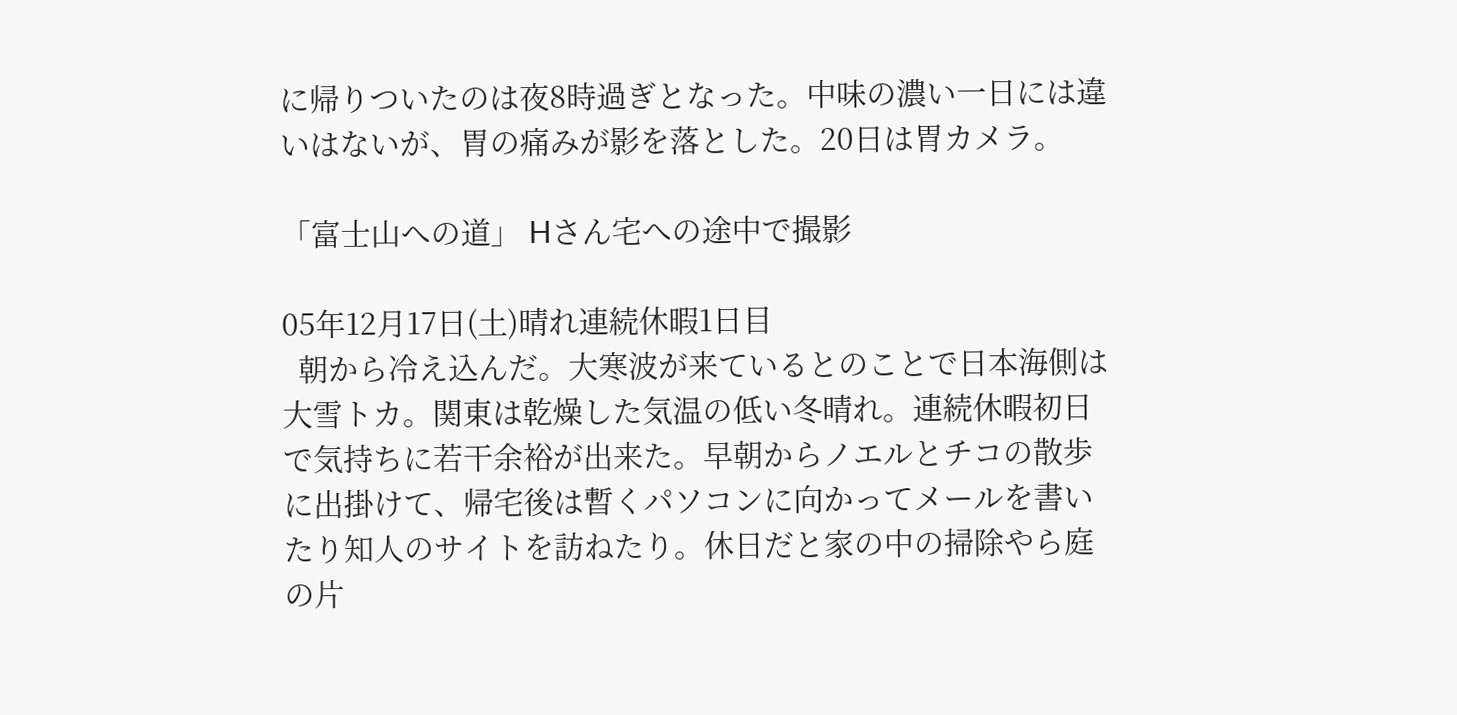に帰りついたのは夜8時過ぎとなった。中味の濃い一日には違いはないが、胃の痛みが影を落とした。20日は胃カメラ。

「富士山への道」 Hさん宅への途中で撮影

05年12月17日(土)晴れ連続休暇1日目
  朝から冷え込んだ。大寒波が来ているとのことで日本海側は大雪トカ。関東は乾燥した気温の低い冬晴れ。連続休暇初日で気持ちに若干余裕が出来た。早朝からノエルとチコの散歩に出掛けて、帰宅後は暫くパソコンに向かってメールを書いたり知人のサイトを訪ねたり。休日だと家の中の掃除やら庭の片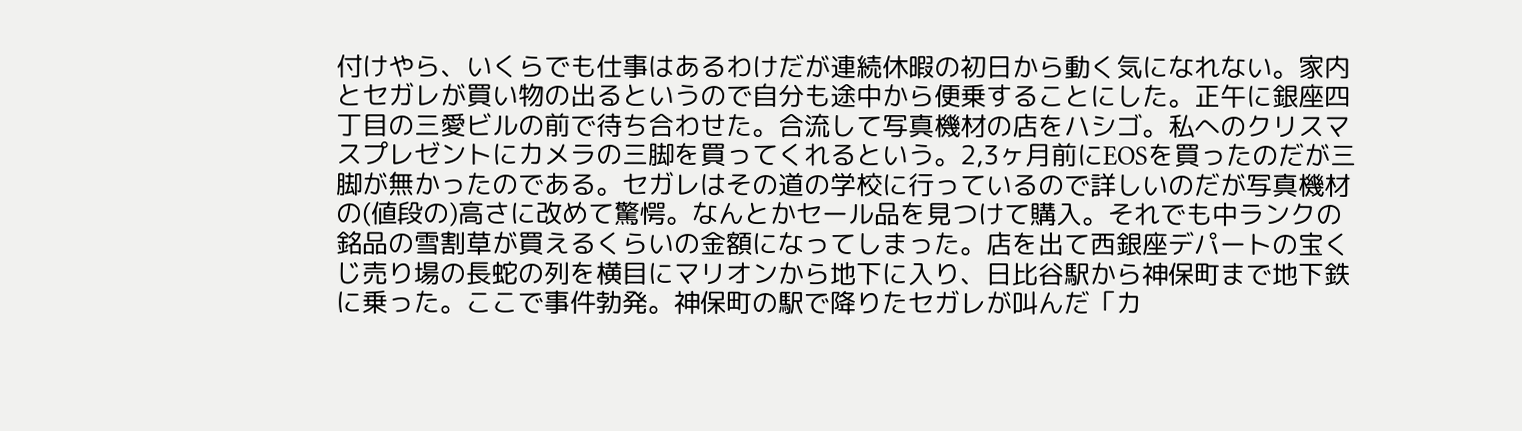付けやら、いくらでも仕事はあるわけだが連続休暇の初日から動く気になれない。家内とセガレが買い物の出るというので自分も途中から便乗することにした。正午に銀座四丁目の三愛ビルの前で待ち合わせた。合流して写真機材の店をハシゴ。私へのクリスマスプレゼントにカメラの三脚を買ってくれるという。2,3ヶ月前にEOSを買ったのだが三脚が無かったのである。セガレはその道の学校に行っているので詳しいのだが写真機材の(値段の)高さに改めて驚愕。なんとかセール品を見つけて購入。それでも中ランクの銘品の雪割草が買えるくらいの金額になってしまった。店を出て西銀座デパートの宝くじ売り場の長蛇の列を横目にマリオンから地下に入り、日比谷駅から神保町まで地下鉄に乗った。ここで事件勃発。神保町の駅で降りたセガレが叫んだ「カ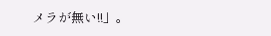メラが無い!!」。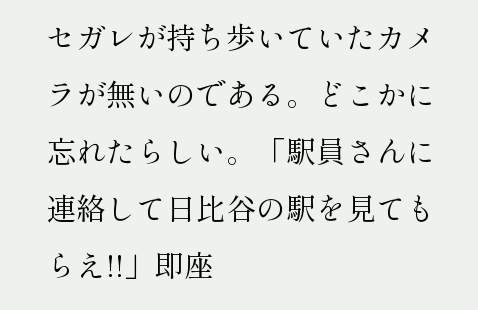セガレが持ち歩いていたカメラが無いのである。どこかに忘れたらしい。「駅員さんに連絡して日比谷の駅を見てもらえ!!」即座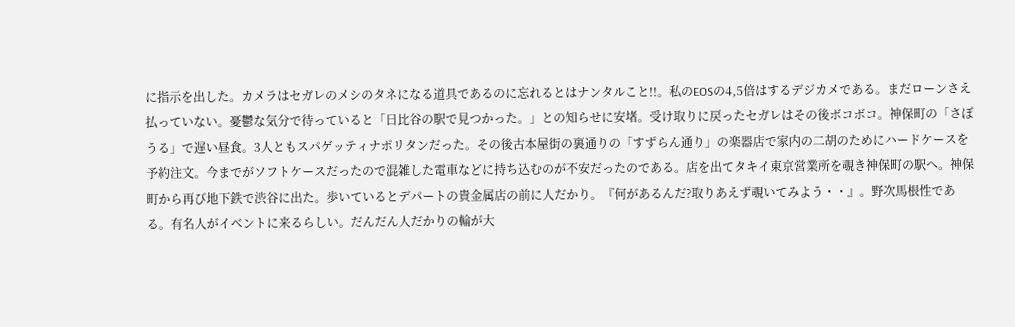に指示を出した。カメラはセガレのメシのタネになる道具であるのに忘れるとはナンタルこと!!。私のEOSの4,5倍はするデジカメである。まだローンさえ払っていない。憂鬱な気分で待っていると「日比谷の駅で見つかった。」との知らせに安堵。受け取りに戻ったセガレはその後ボコボコ。神保町の「さぼうる」で遅い昼食。3人ともスパゲッティナポリタンだった。その後古本屋街の裏通りの「すずらん通り」の楽器店で家内の二胡のためにハードケースを予約注文。今までがソフトケースだったので混雑した電車などに持ち込むのが不安だったのである。店を出てタキイ東京営業所を覗き神保町の駅へ。神保町から再び地下鉄で渋谷に出た。歩いているとデパートの貴金属店の前に人だかり。『何があるんだ?取りあえず覗いてみよう・・』。野次馬根性である。有名人がイベントに来るらしい。だんだん人だかりの輪が大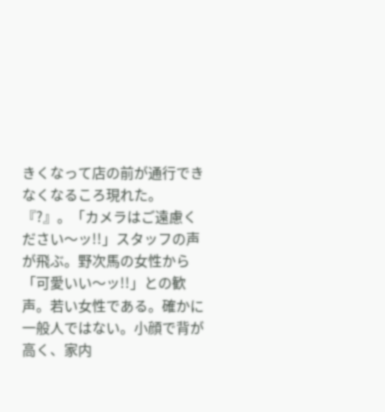きくなって店の前が通行できなくなるころ現れた。『?』。「カメラはご遠慮ください〜ッ!!」スタッフの声が飛ぶ。野次馬の女性から「可愛いい〜ッ!!」との歓声。若い女性である。確かに一般人ではない。小顔で背が高く、家内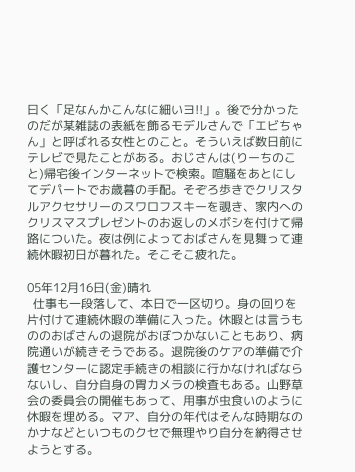曰く「足なんかこんなに細いヨ!!」。後で分かったのだが某雑誌の表紙を飾るモデルさんで「エビちゃん」と呼ばれる女性とのこと。そういえば数日前にテレビで見たことがある。おじさんは(りーちのこと)帰宅後インターネットで検索。喧騒をあとにしてデパートでお歳暮の手配。そぞろ歩きでクリスタルアクセサリーのスワロフスキーを覗き、家内へのクリスマスプレゼントのお返しのメボシを付けて帰路についた。夜は例によっておばさんを見舞って連続休暇初日が暮れた。そこそこ疲れた。

05年12月16日(金)晴れ
  仕事も一段落して、本日で一区切り。身の回りを片付けて連続休暇の準備に入った。休暇とは言うもののおばさんの退院がおぼつかないこともあり、病院通いが続きそうである。退院後のケアの準備で介護センターに認定手続きの相談に行かなければならないし、自分自身の胃カメラの検査もある。山野草会の委員会の開催もあって、用事が虫食いのように休暇を埋める。マア、自分の年代はそんな時期なのかナなどといつものクセで無理やり自分を納得させようとする。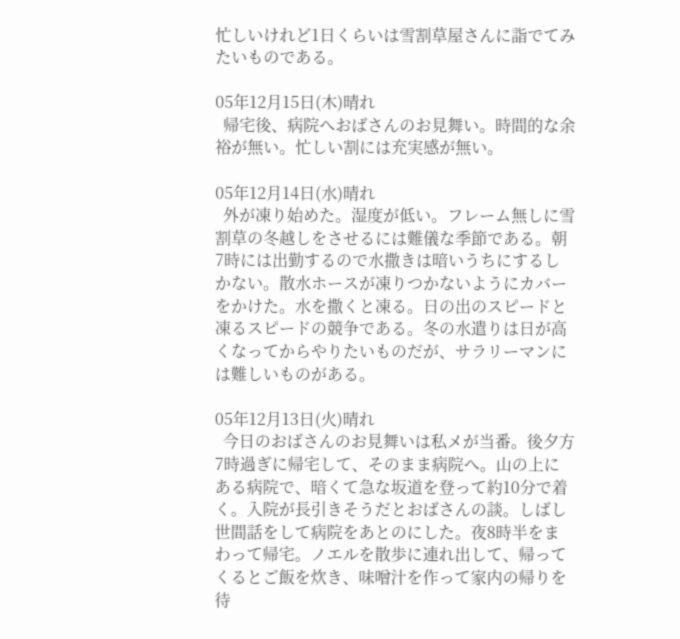忙しいけれど1日くらいは雪割草屋さんに詣でてみたいものである。

05年12月15日(木)晴れ
  帰宅後、病院へおばさんのお見舞い。時間的な余裕が無い。忙しい割には充実感が無い。

05年12月14日(水)晴れ
  外が凍り始めた。湿度が低い。フレーム無しに雪割草の冬越しをさせるには難儀な季節である。朝7時には出勤するので水撒きは暗いうちにするしかない。散水ホースが凍りつかないようにカバーをかけた。水を撒くと凍る。日の出のスピードと凍るスピードの競争である。冬の水遣りは日が高くなってからやりたいものだが、サラリーマンには難しいものがある。

05年12月13日(火)晴れ
  今日のおばさんのお見舞いは私メが当番。後夕方7時過ぎに帰宅して、そのまま病院へ。山の上にある病院で、暗くて急な坂道を登って約10分で着く。入院が長引きそうだとおばさんの談。しばし世間話をして病院をあとのにした。夜8時半をまわって帰宅。ノエルを散歩に連れ出して、帰ってくるとご飯を炊き、味噌汁を作って家内の帰りを待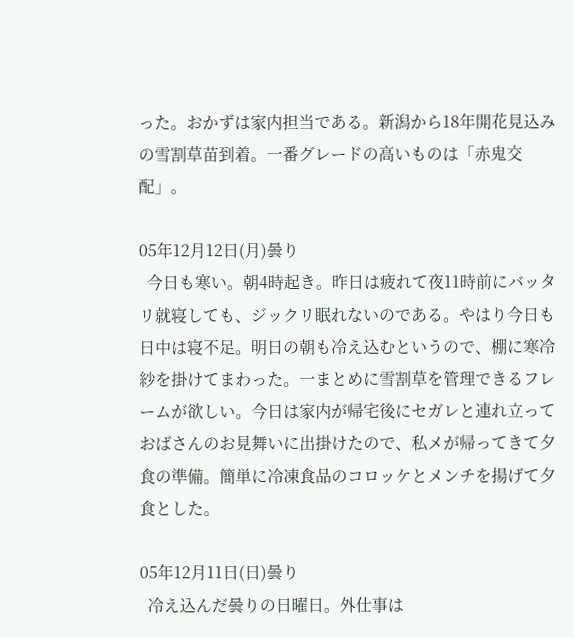った。おかずは家内担当である。新潟から18年開花見込みの雪割草苗到着。一番グレードの高いものは「赤鬼交配」。

05年12月12日(月)曇り
  今日も寒い。朝4時起き。昨日は疲れて夜11時前にバッタリ就寝しても、ジックリ眠れないのである。やはり今日も日中は寝不足。明日の朝も冷え込むというので、棚に寒冷紗を掛けてまわった。一まとめに雪割草を管理できるフレームが欲しい。今日は家内が帰宅後にセガレと連れ立っておばさんのお見舞いに出掛けたので、私メが帰ってきて夕食の準備。簡単に冷凍食品のコロッケとメンチを揚げて夕食とした。

05年12月11日(日)曇り
  冷え込んだ曇りの日曜日。外仕事は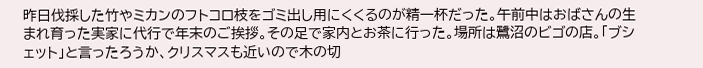昨日伐採した竹やミカンのフトコロ枝をゴミ出し用にくくるのが精一杯だった。午前中はおばさんの生まれ育った実家に代行で年末のご挨拶。その足で家内とお茶に行った。場所は鷺沼のビゴの店。「ブシェット」と言ったろうか、クリスマスも近いので木の切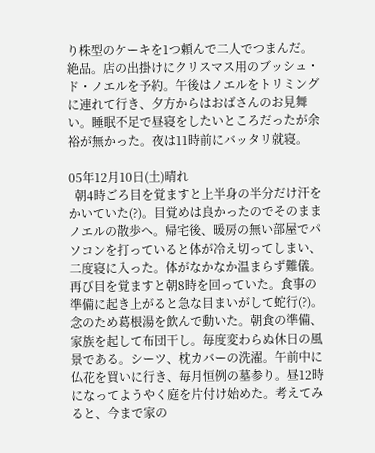り株型のケーキを1つ頼んで二人でつまんだ。絶品。店の出掛けにクリスマス用のブッシュ・ド・ノエルを予約。午後はノエルをトリミングに連れて行き、夕方からはおばさんのお見舞い。睡眠不足で昼寝をしたいところだったが余裕が無かった。夜は11時前にバッタリ就寝。

05年12月10日(土)晴れ
  朝4時ごろ目を覚ますと上半身の半分だけ汗をかいていた(?)。目覚めは良かったのでそのままノエルの散歩へ。帰宅後、暖房の無い部屋でパソコンを打っていると体が冷え切ってしまい、二度寝に入った。体がなかなか温まらず難儀。再び目を覚ますと朝8時を回っていた。食事の準備に起き上がると急な目まいがして蛇行(?)。念のため葛根湯を飲んで動いた。朝食の準備、家族を起して布団干し。毎度変わらぬ休日の風景である。シーツ、枕カバーの洗濯。午前中に仏花を買いに行き、毎月恒例の墓参り。昼12時になってようやく庭を片付け始めた。考えてみると、今まで家の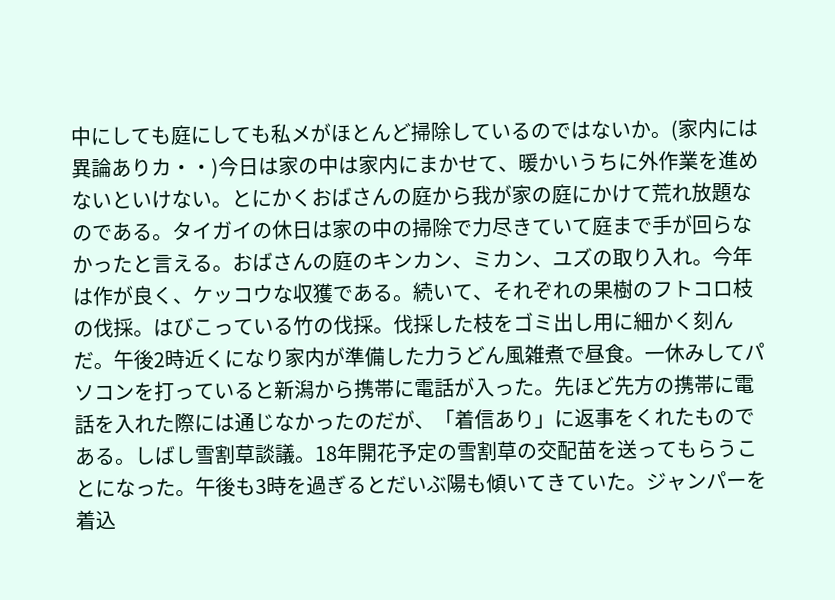中にしても庭にしても私メがほとんど掃除しているのではないか。(家内には異論ありカ・・)今日は家の中は家内にまかせて、暖かいうちに外作業を進めないといけない。とにかくおばさんの庭から我が家の庭にかけて荒れ放題なのである。タイガイの休日は家の中の掃除で力尽きていて庭まで手が回らなかったと言える。おばさんの庭のキンカン、ミカン、ユズの取り入れ。今年は作が良く、ケッコウな収獲である。続いて、それぞれの果樹のフトコロ枝の伐採。はびこっている竹の伐採。伐採した枝をゴミ出し用に細かく刻んだ。午後2時近くになり家内が準備した力うどん風雑煮で昼食。一休みしてパソコンを打っていると新潟から携帯に電話が入った。先ほど先方の携帯に電話を入れた際には通じなかったのだが、「着信あり」に返事をくれたものである。しばし雪割草談議。18年開花予定の雪割草の交配苗を送ってもらうことになった。午後も3時を過ぎるとだいぶ陽も傾いてきていた。ジャンパーを着込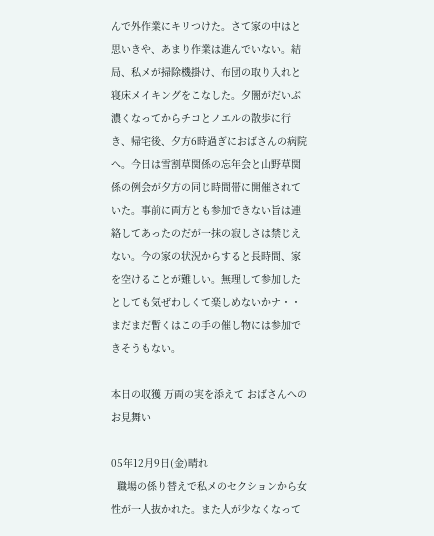んで外作業にキリつけた。さて家の中はと思いきや、あまり作業は進んでいない。結局、私メが掃除機掛け、布団の取り入れと寝床メイキングをこなした。夕闇がだいぶ濃くなってからチコとノエルの散歩に行き、帰宅後、夕方6時過ぎにおばさんの病院へ。今日は雪割草関係の忘年会と山野草関係の例会が夕方の同じ時間帯に開催されていた。事前に両方とも参加できない旨は連絡してあったのだが一抹の寂しさは禁じえない。今の家の状況からすると長時間、家を空けることが難しい。無理して参加したとしても気ぜわしくて楽しめないかナ・・まだまだ暫くはこの手の催し物には参加できそうもない。

本日の収獲 万両の実を添えて おばさんへのお見舞い

05年12月9日(金)晴れ
  職場の係り替えで私メのセクションから女性が一人抜かれた。また人が少なくなって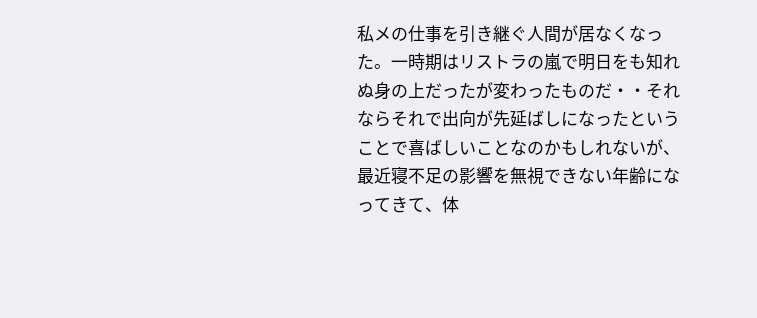私メの仕事を引き継ぐ人間が居なくなった。一時期はリストラの嵐で明日をも知れぬ身の上だったが変わったものだ・・それならそれで出向が先延ばしになったということで喜ばしいことなのかもしれないが、最近寝不足の影響を無視できない年齢になってきて、体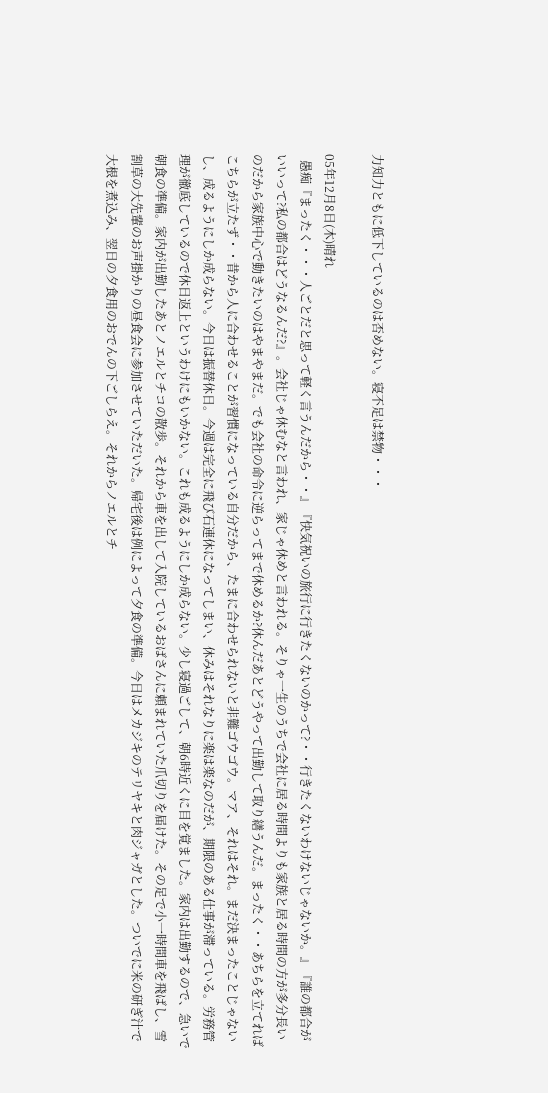力知力ともに低下しているのは否めない。寝不足は禁物・・・

05年12月8日(木)晴れ
  愚痴『まったく・・・人ごとだと思って軽く言うんだから・・』『快気祝いの旅行に行きたくないのかって?・・行きたくないわけないじゃないか。』『誰の都合がいいって?私の都合はどうなるんだ?』。会社じゃ休むなと言われ、家じゃ休めと言われる。そりゃ一生のうちで会社に居る時間よりも家族と居る時間の方が多分長いのだから家族中心で動きたいのはやまやまだ。でも会社の命令に逆らってまで休めるか?休んだあとどうやって出勤して取り繕うんだ。まったく・・あちらを立てればこちらが立たず・・昔から人に合わせることが習慣になっている自分だから、たまに合わせられないと非難ゴウゴウ。マア、それはそれ。まだ決まったことじゃないし、成るようにしか成らない。今日は振替休日。今週は完全に飛び石連休になってしまい、休みはそれなりに楽は楽なのだが、期限のある仕事が滞っている。労務管理が徹底しているので休日返上というわけにもいかない。これも成るようにしか成らない。少し寝過ごして、朝6時近くに目を覚ました。家内は出勤するので、急いで朝食の準備。家内が出勤したあとノエルとチコの散歩。それから車を出して入院しているおばさんに頼まれていた爪切りを届けた。その足で小一時間車を飛ばし、雪割草の大先輩のお声掛かりの昼食会に参加させていただいた。帰宅後は例によって夕食の準備。今日はメカジキのテリヤキと肉ジャガとした。ついでに米の研ぎ汁で大根を煮込み、翌日の夕食用のおでんの下ごしらえ。それからノエルとチ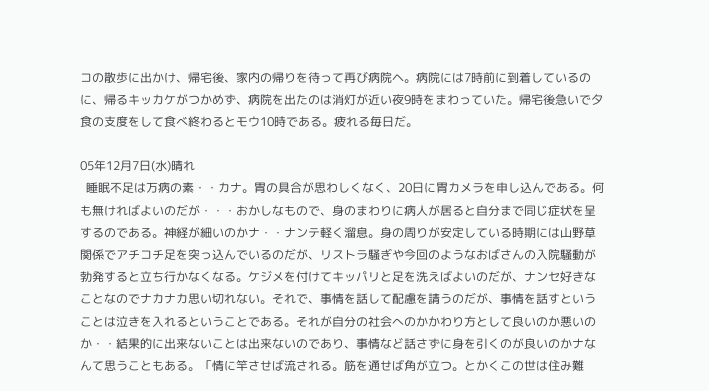コの散歩に出かけ、帰宅後、家内の帰りを待って再び病院ヘ。病院には7時前に到着しているのに、帰るキッカケがつかめず、病院を出たのは消灯が近い夜9時をまわっていた。帰宅後急いで夕食の支度をして食べ終わるとモウ10時である。疲れる毎日だ。

05年12月7日(水)晴れ
  睡眠不足は万病の素・・カナ。胃の具合が思わしくなく、20日に胃カメラを申し込んである。何も無ければよいのだが・・・おかしなもので、身のまわりに病人が居ると自分まで同じ症状を呈するのである。神経が細いのかナ・・ナンテ軽く溜息。身の周りが安定している時期には山野草関係でアチコチ足を突っ込んでいるのだが、リストラ騒ぎや今回のようなおばさんの入院騒動が勃発すると立ち行かなくなる。ケジメを付けてキッパリと足を洗えばよいのだが、ナンセ好きなことなのでナカナカ思い切れない。それで、事情を話して配慮を請うのだが、事情を話すということは泣きを入れるということである。それが自分の社会へのかかわり方として良いのか悪いのか・・結果的に出来ないことは出来ないのであり、事情など話さずに身を引くのが良いのかナなんて思うこともある。「情に竿させば流される。筋を通せば角が立つ。とかくこの世は住み難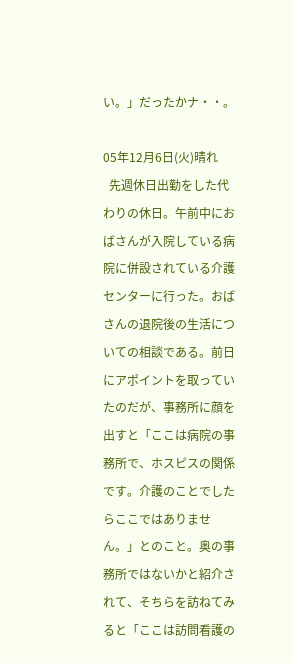い。」だったかナ・・。

05年12月6日(火)晴れ
  先週休日出勤をした代わりの休日。午前中におばさんが入院している病院に併設されている介護センターに行った。おばさんの退院後の生活についての相談である。前日にアポイントを取っていたのだが、事務所に顔を出すと「ここは病院の事務所で、ホスピスの関係です。介護のことでしたらここではありません。」とのこと。奥の事務所ではないかと紹介されて、そちらを訪ねてみると「ここは訪問看護の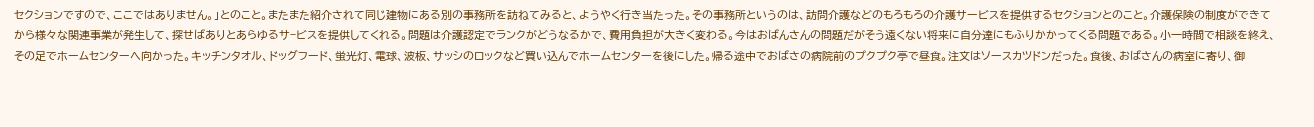セクションですので、ここではありません。」とのこと。またまた紹介されて同じ建物にある別の事務所を訪ねてみると、ようやく行き当たった。その事務所というのは、訪問介護などのもろもろの介護サービスを提供するセクションとのこと。介護保険の制度ができてから様々な関連事業が発生して、探せばありとあらゆるサ−ビスを提供してくれる。問題は介護認定でランクがどうなるかで、費用負担が大きく変わる。今はおばんさんの問題だがそう遠くない将来に自分達にもふりかかってくる問題である。小一時間で相談を終え、その足でホームセンターへ向かった。キッチンタオル、ドッグフード、蛍光灯、電球、波板、サッシのロックなど買い込んでホームセンターを後にした。帰る途中でおばさの病院前のプクプク亭で昼食。注文はソースカツドンだった。食後、おばさんの病室に寄り、御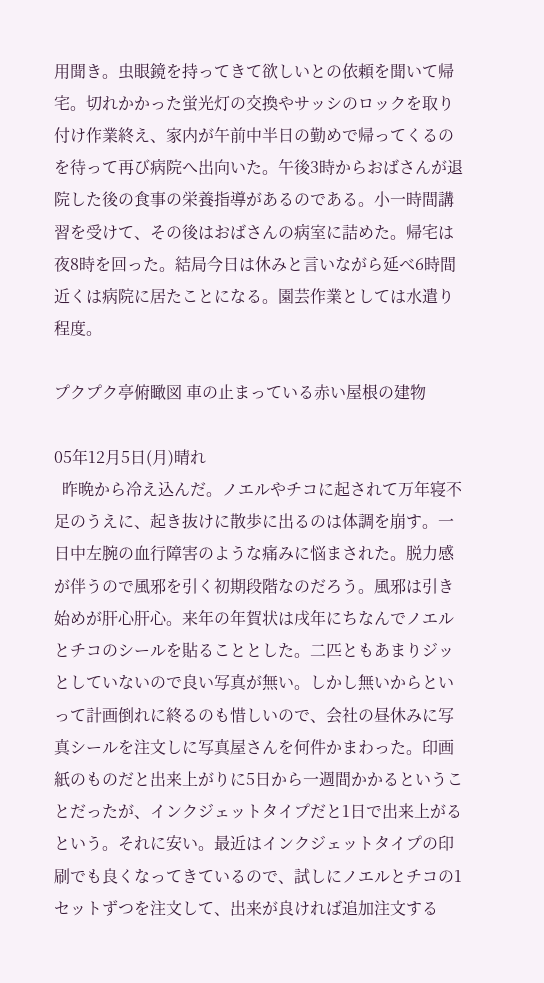用聞き。虫眼鏡を持ってきて欲しいとの依頼を聞いて帰宅。切れかかった蛍光灯の交換やサッシのロックを取り付け作業終え、家内が午前中半日の勤めで帰ってくるのを待って再び病院へ出向いた。午後3時からおばさんが退院した後の食事の栄養指導があるのである。小一時間講習を受けて、その後はおばさんの病室に詰めた。帰宅は夜8時を回った。結局今日は休みと言いながら延べ6時間近くは病院に居たことになる。園芸作業としては水遣り程度。

プクプク亭俯瞰図 車の止まっている赤い屋根の建物

05年12月5日(月)晴れ
  昨晩から冷え込んだ。ノエルやチコに起されて万年寝不足のうえに、起き抜けに散歩に出るのは体調を崩す。一日中左腕の血行障害のような痛みに悩まされた。脱力感が伴うので風邪を引く初期段階なのだろう。風邪は引き始めが肝心肝心。来年の年賀状は戌年にちなんでノエルとチコのシールを貼ることとした。二匹ともあまりジッとしていないので良い写真が無い。しかし無いからといって計画倒れに終るのも惜しいので、会社の昼休みに写真シールを注文しに写真屋さんを何件かまわった。印画紙のものだと出来上がりに5日から一週間かかるということだったが、インクジェットタイプだと1日で出来上がるという。それに安い。最近はインクジェットタイプの印刷でも良くなってきているので、試しにノエルとチコの1セットずつを注文して、出来が良ければ追加注文する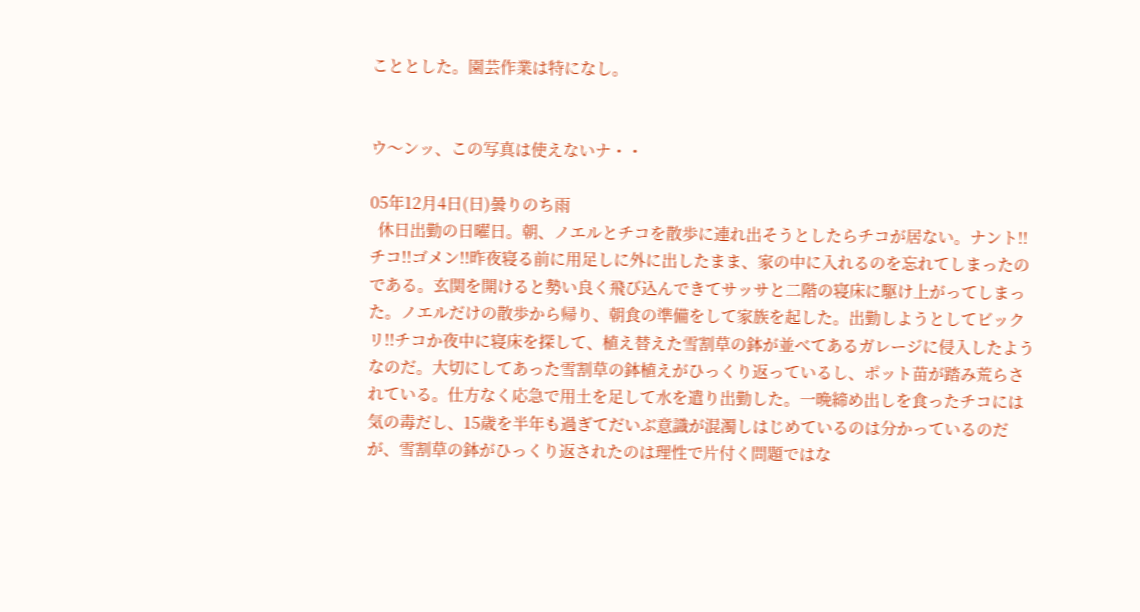こととした。園芸作業は特になし。


ウ〜ンッ、この写真は使えないナ・・

05年12月4日(日)曇りのち雨
  休日出勤の日曜日。朝、ノエルとチコを散歩に連れ出そうとしたらチコが居ない。ナント!!チコ!!ゴメン!!昨夜寝る前に用足しに外に出したまま、家の中に入れるのを忘れてしまったのである。玄関を開けると勢い良く飛び込んできてサッサと二階の寝床に駆け上がってしまった。ノエルだけの散歩から帰り、朝食の準備をして家族を起した。出勤しようとしてビックリ!!チコか夜中に寝床を探して、植え替えた雪割草の鉢が並べてあるガレージに侵入したようなのだ。大切にしてあった雪割草の鉢植えがひっくり返っているし、ポット苗が踏み荒らされている。仕方なく応急で用土を足して水を遣り出勤した。一晩締め出しを食ったチコには気の毒だし、15歳を半年も過ぎてだいぶ意識が混濁しはじめているのは分かっているのだが、雪割草の鉢がひっくり返されたのは理性で片付く問題ではな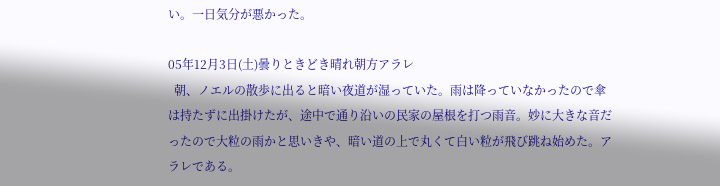い。一日気分が悪かった。

05年12月3日(土)曇りときどき晴れ朝方アラレ
  朝、ノエルの散歩に出ると暗い夜道が湿っていた。雨は降っていなかったので傘は持たずに出掛けたが、途中で通り沿いの民家の屋根を打つ雨音。妙に大きな音だったので大粒の雨かと思いきや、暗い道の上で丸くて白い粒が飛び跳ね始めた。アラレである。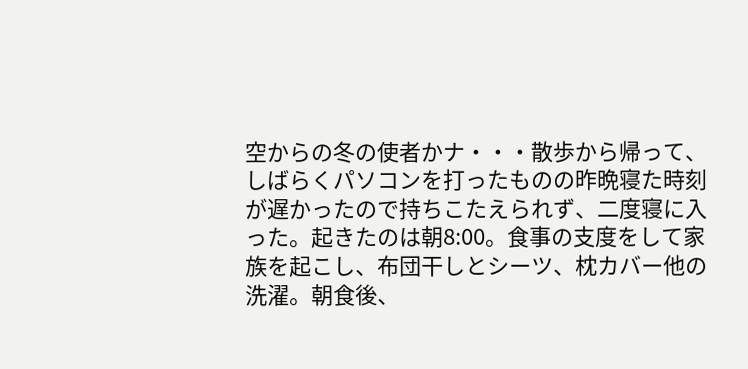空からの冬の使者かナ・・・散歩から帰って、しばらくパソコンを打ったものの昨晩寝た時刻が遅かったので持ちこたえられず、二度寝に入った。起きたのは朝8:00。食事の支度をして家族を起こし、布団干しとシーツ、枕カバー他の洗濯。朝食後、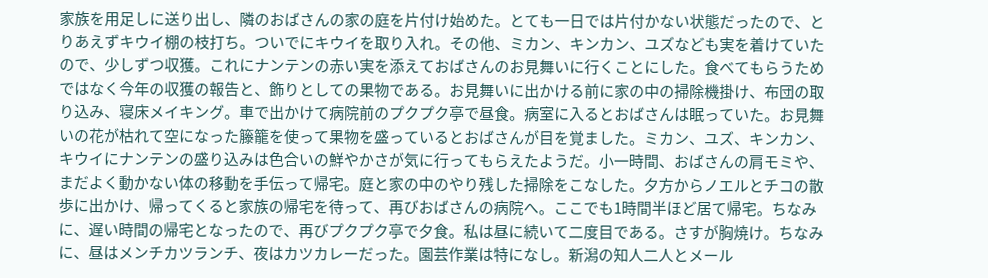家族を用足しに送り出し、隣のおばさんの家の庭を片付け始めた。とても一日では片付かない状態だったので、とりあえずキウイ棚の枝打ち。ついでにキウイを取り入れ。その他、ミカン、キンカン、ユズなども実を着けていたので、少しずつ収獲。これにナンテンの赤い実を添えておばさんのお見舞いに行くことにした。食べてもらうためではなく今年の収獲の報告と、飾りとしての果物である。お見舞いに出かける前に家の中の掃除機掛け、布団の取り込み、寝床メイキング。車で出かけて病院前のプクプク亭で昼食。病室に入るとおばさんは眠っていた。お見舞いの花が枯れて空になった籐籠を使って果物を盛っているとおばさんが目を覚ました。ミカン、ユズ、キンカン、キウイにナンテンの盛り込みは色合いの鮮やかさが気に行ってもらえたようだ。小一時間、おばさんの肩モミや、まだよく動かない体の移動を手伝って帰宅。庭と家の中のやり残した掃除をこなした。夕方からノエルとチコの散歩に出かけ、帰ってくると家族の帰宅を待って、再びおばさんの病院へ。ここでも1時間半ほど居て帰宅。ちなみに、遅い時間の帰宅となったので、再びプクプク亭で夕食。私は昼に続いて二度目である。さすが胸焼け。ちなみに、昼はメンチカツランチ、夜はカツカレーだった。園芸作業は特になし。新潟の知人二人とメール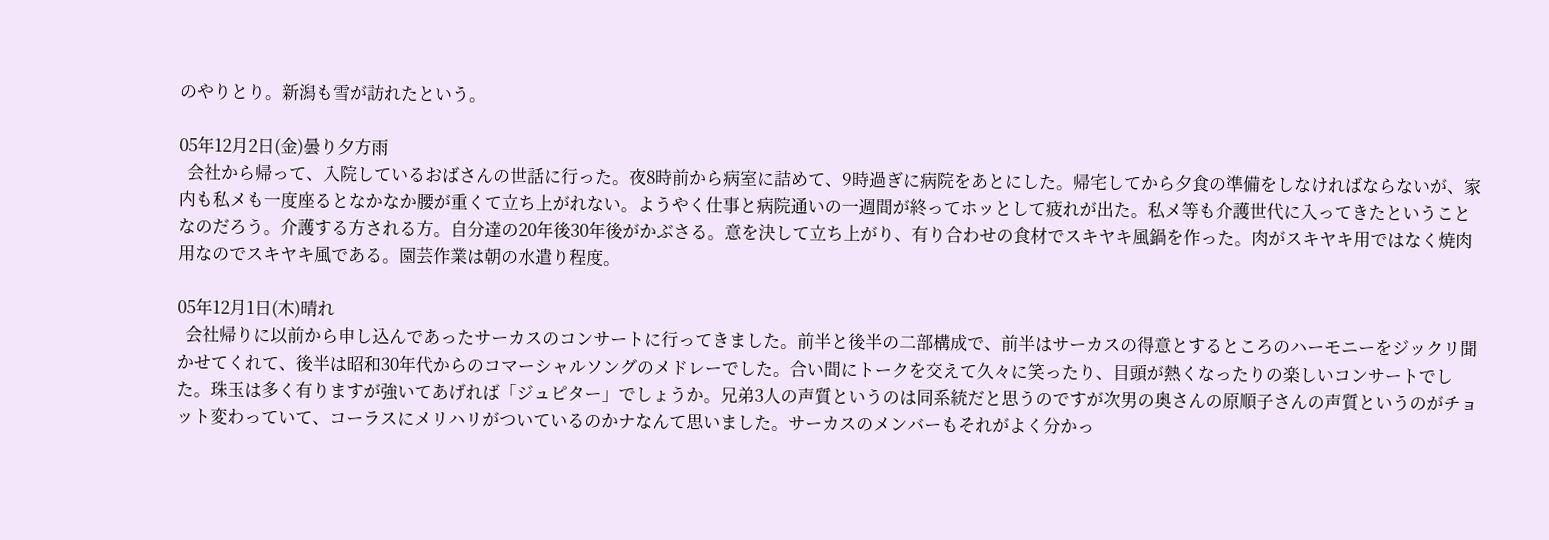のやりとり。新潟も雪が訪れたという。

05年12月2日(金)曇り夕方雨
  会社から帰って、入院しているおばさんの世話に行った。夜8時前から病室に詰めて、9時過ぎに病院をあとにした。帰宅してから夕食の準備をしなければならないが、家内も私メも一度座るとなかなか腰が重くて立ち上がれない。ようやく仕事と病院通いの一週間が終ってホッとして疲れが出た。私メ等も介護世代に入ってきたということなのだろう。介護する方される方。自分達の20年後30年後がかぶさる。意を決して立ち上がり、有り合わせの食材でスキヤキ風鍋を作った。肉がスキヤキ用ではなく焼肉用なのでスキヤキ風である。園芸作業は朝の水遣り程度。

05年12月1日(木)晴れ
  会社帰りに以前から申し込んであったサーカスのコンサートに行ってきました。前半と後半の二部構成で、前半はサーカスの得意とするところのハーモニーをジックリ聞かせてくれて、後半は昭和30年代からのコマーシャルソングのメドレーでした。合い間にトークを交えて久々に笑ったり、目頭が熱くなったりの楽しいコンサートでした。珠玉は多く有りますが強いてあげれば「ジュピター」でしょうか。兄弟3人の声質というのは同系統だと思うのですが次男の奥さんの原順子さんの声質というのがチョット変わっていて、コーラスにメリハリがついているのかナなんて思いました。サーカスのメンバーもそれがよく分かっ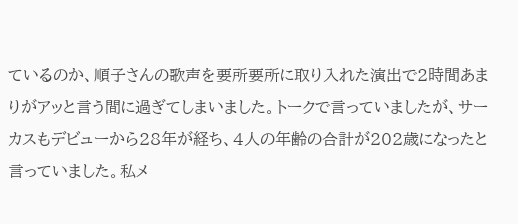ているのか、順子さんの歌声を要所要所に取り入れた演出で2時間あまりがアッと言う間に過ぎてしまいました。トークで言っていましたが、サーカスもデビューから28年が経ち、4人の年齢の合計が202歳になったと言っていました。私メ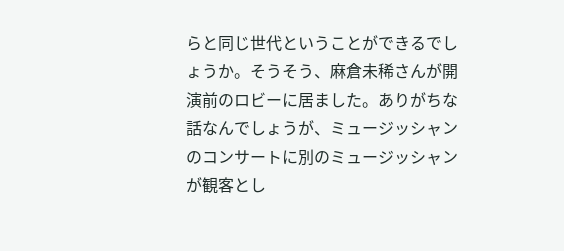らと同じ世代ということができるでしょうか。そうそう、麻倉未稀さんが開演前のロビーに居ました。ありがちな話なんでしょうが、ミュージッシャンのコンサートに別のミュージッシャンが観客とし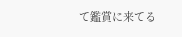て鑑賞に来てる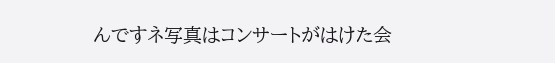んですネ写真はコンサートがはけた会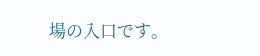場の入口です。